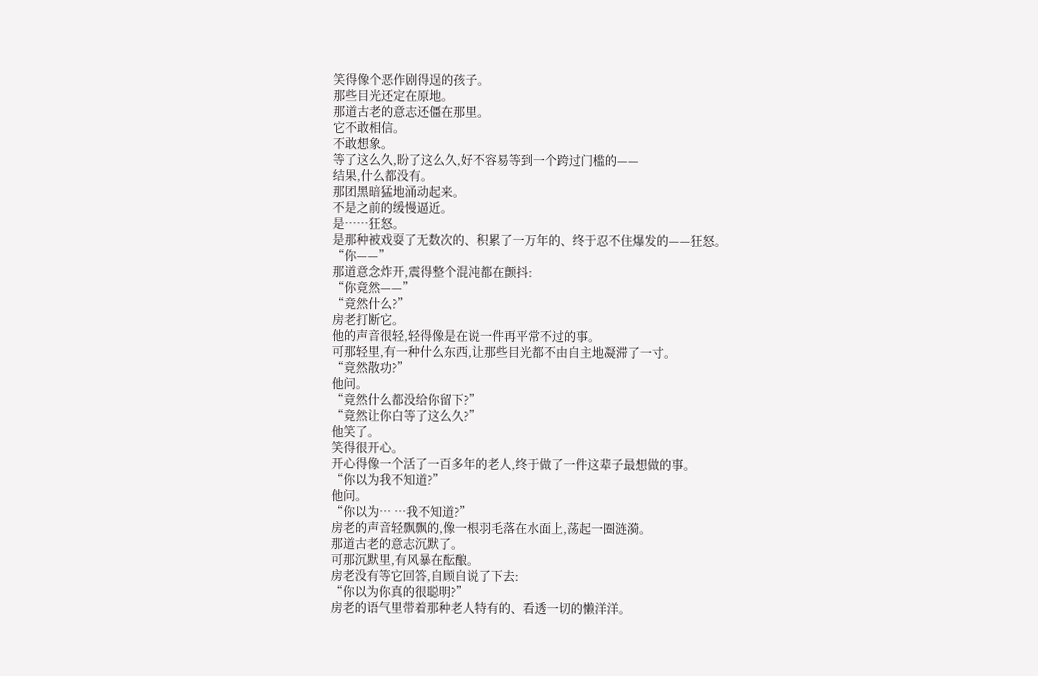笑得像个恶作剧得逞的孩子。
那些目光还定在原地。
那道古老的意志还僵在那里。
它不敢相信。
不敢想象。
等了这么久,盼了这么久,好不容易等到一个跨过门槛的——
结果,什么都没有。
那团黑暗猛地涌动起来。
不是之前的缓慢逼近。
是……狂怒。
是那种被戏耍了无数次的、积累了一万年的、终于忍不住爆发的——狂怒。
“你——”
那道意念炸开,震得整个混沌都在颤抖:
“你竟然——”
“竟然什么?”
房老打断它。
他的声音很轻,轻得像是在说一件再平常不过的事。
可那轻里,有一种什么东西,让那些目光都不由自主地凝滞了一寸。
“竟然散功?”
他问。
“竟然什么都没给你留下?”
“竟然让你白等了这么久?”
他笑了。
笑得很开心。
开心得像一个活了一百多年的老人,终于做了一件这辈子最想做的事。
“你以为我不知道?”
他问。
“你以为… …我不知道?”
房老的声音轻飘飘的,像一根羽毛落在水面上,荡起一圈涟漪。
那道古老的意志沉默了。
可那沉默里,有风暴在酝酿。
房老没有等它回答,自顾自说了下去:
“你以为你真的很聪明?”
房老的语气里带着那种老人特有的、看透一切的懒洋洋。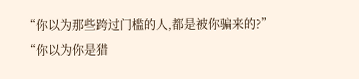“你以为那些跨过门槛的人,都是被你骗来的?”
“你以为你是猎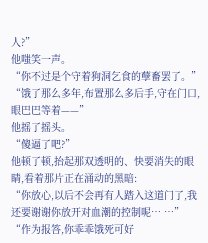人?”
他嗤笑一声。
“你不过是个守着狗洞乞食的孽畜罢了。”
“饿了那么多年,布置那么多后手,守在门口,眼巴巴等着——”
他摇了摇头。
“傻逼了吧?”
他顿了顿,抬起那双透明的、快要消失的眼睛,看着那片正在涌动的黑暗:
“你放心,以后不会再有人踏入这道门了,我还要谢谢你放开对血潮的控制呢… …”
“作为报答,你乖乖饿死可好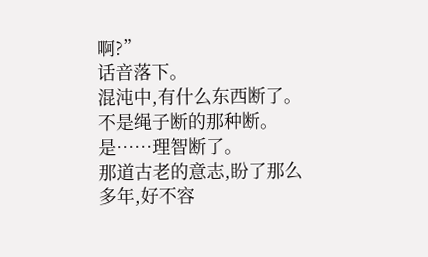啊?”
话音落下。
混沌中,有什么东西断了。
不是绳子断的那种断。
是……理智断了。
那道古老的意志,盼了那么多年,好不容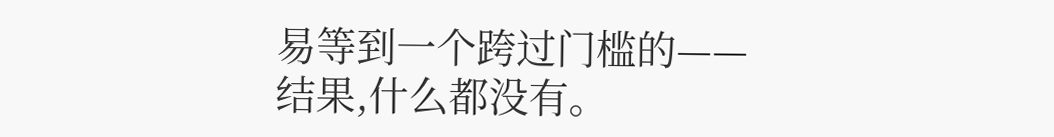易等到一个跨过门槛的——
结果,什么都没有。